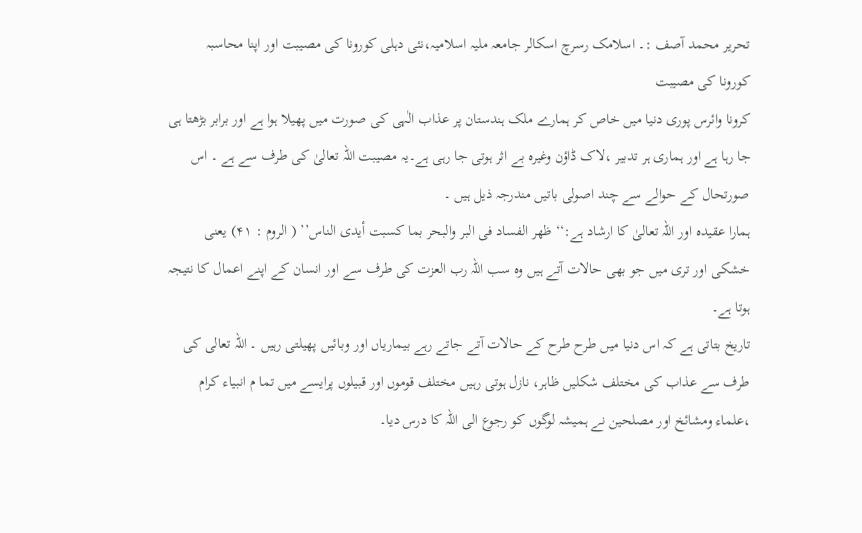تحریر محمد آصف :۔ اسلامک رسرچ اسکالر جامعہ ملیہ اسلامیہ،نئی دہلی کورونا کی مصیبت اور اپنا محاسبہ
کورونا کی مصیبت
کرونا وائرس پوری دنیا میں خاص کر ہمارے ملک ہندستان پر عذاب الٰہی کی صورت میں پھیلا ہوا ہے اور برابر بڑھتا ہی جا رہا ہے اور ہماری ہر تدبیر ،لاک ڈاؤن وغیرہ بے اثر ہوتی جا رہی ہے۔یہ مصیبت اللہ تعالیٰ کی طرف سے ہے ۔ اس صورتحال کے حوالے سے چند اصولی باتیں مندرجہ ذیل ہیں ۔
ہمارا عقیدہ اور اللہ تعالیٰ کا ارشاد ہے:‘‘ ظھر الفساد فی البر والبحر بما کسبت أیدی الناس’’ ( الروم : ۴۱) یعنی خشکی اور تری میں جو بھی حالات آتے ہیں وہ سب اللہ رب العزت کی طرف سے اور انسان کے اپنے اعمال کا نتیجہ ہوتا ہے۔
تاریخ بتاتی ہے کہ اس دنیا میں طرح طرح کے حالات آتے جاتے رہے بیماریاں اور وبائیں پھیلتی رہیں ۔ اللہ تعالی کی طرف سے عذاب کی مختلف شکلیں ظاہر، نازل ہوتی رہیں مختلف قوموں اور قبیلوں پرایسے میں تما م انبیاء کرام ،علماء ومشائخ اور مصلحین نے ہمیشہ لوگوں کو رجوع الی اللہ کا درس دیا۔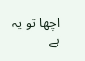اچھا تو یہ ہے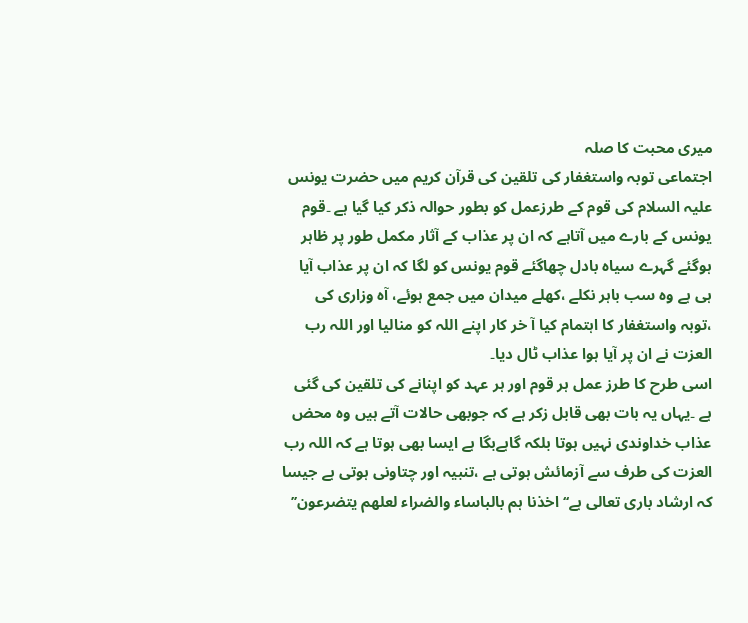میری محبت کا صلہ
اجتماعی توبہ واستغفار کی تلقین کی قرآن کریم میں حضرت یونس علیہ السلام کی قوم کے طرزعمل کو بطور حوالہ ذکر کیا گیا ہے ۔قوم یونس کے بارے میں آتاہے کہ ان پر عذاب کے آثار مکمل طور پر ظاہر ہوگئے گہرے سیاہ بادل چھاگئے قوم یونس کو لگا کہ ان پر عذاب آیا ہی ہے وہ سب باہر نکلے ،کھلے میدان میں جمع ہوئے، آہ وزاری کی ،توبہ واستغفار کا اہتمام کیا آ خر کار اپنے اللہ کو منالیا اور اللہ رب العزت نے ان پر آیا ہوا عذاب ٹال دیا۔
اسی طرح کا طرز عمل ہر قوم اور ہر عہد کو اپنانے کی تلقین کی گئی ہے ۔یہاں یہ بات بھی قابل زکر ہے کہ جوبھی حالات آتے ہیں وہ محض عذاب خداوندی نہیں ہوتا بلکہ گاہےبگا ہے ایسا بھی ہوتا ہے کہ اللہ رب العزت کی طرف سے آزمائش ہوتی ہے ،تنبیہ اور چتاونی ہوتی ہے جیسا کہ ارشاد باری تعالی ہے‘‘ اخذنا ہم بالباساء والضراء لعلھم یتضرعون’’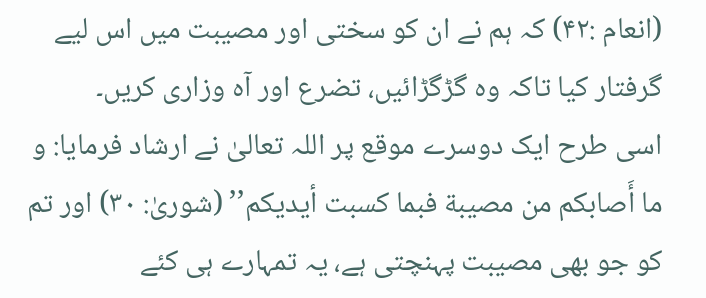(انعام :۴۲) کہ ہم نے ان کو سختی اور مصیبت میں اس لیے گرفتار کیا تاکہ وہ گڑگڑائیں، تضرع اور آہ وزاری کریں۔
اسی طرح ایک دوسرے موقع پر اللہ تعالیٰ نے ارشاد فرمایا: و ما أَصابکم من مصیبة فبما کسبت أیدیکم’’ (شوریٰ: ۳۰) اور تم کو جو بھی مصیبت پہنچتی ہے، یہ تمہارے ہی کئے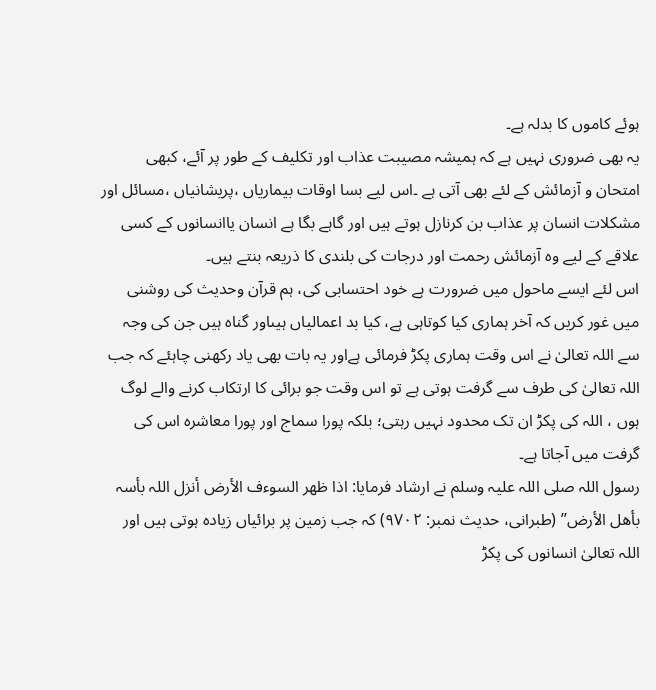ہوئے کاموں کا بدلہ ہے۔
یہ بھی ضروری نہیں ہے کہ ہمیشہ مصیبت عذاب اور تکلیف کے طور پر آئے، کبھی امتحان و آزمائش کے لئے بھی آتی ہے ۔اس لیے بسا اوقات بیماریاں ،پریشانیاں ،مسائل اور مشکلات انسان پر عذاب بن کرنازل ہوتے ہیں اور گاہے بگا ہے انسان یاانسانوں کے کسی علاقے کے لیے وہ آزمائش رحمت اور درجات کی بلندی کا ذریعہ بنتے ہیں۔
اس لئے ایسے ماحول میں ضرورت ہے خود احتسابی کی، ہم قرآن وحدیث کی روشنی میں غور کریں کہ آخر ہماری کیا کوتاہی ہے، کیا بد اعمالیاں ہیںاور گناہ ہیں جن کی وجہ سے اللہ تعالیٰ نے اس وقت ہماری پکڑ فرمائی ہےاور یہ بات بھی یاد رکھنی چاہئے کہ جب اللہ تعالیٰ کی طرف سے گرفت ہوتی ہے تو اس وقت جو برائی کا ارتکاب کرنے والے لوگ ہوں ، اللہ کی پکڑ ان تک محدود نہیں رہتی؛ بلکہ پورا سماج اور پورا معاشرہ اس کی گرفت میں آجاتا ہے۔
رسول اللہ صلی اللہ علیہ وسلم نے ارشاد فرمایا: اذا ظھر السوءف الأرض أنزل اللہ بأسہ بأھل الأرض’’ (طبرانی، حدیث نمبر: ۹۷۰۲) کہ جب زمین پر برائیاں زیادہ ہوتی ہیں اور اللہ تعالیٰ انسانوں کی پکڑ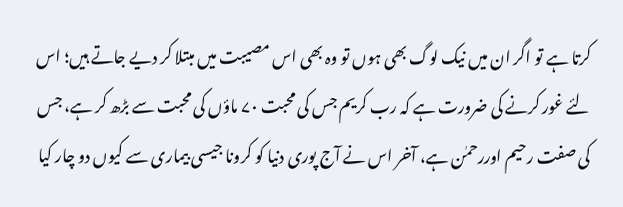کرتا ہے تو اگر ان میں نیک لوگ بھی ہوں تو وہ بھی اس مصیبت میں مبتلا کر دیے جاتے ہیں؛ اس لئے غور کرنے کی ضرورت ہے کہ رب کریم جس کی محبت ۷۰ ماؤں کی محبت سے بڑھ کر ہے، جس کی صفت رحیم اوررحمٰن ہے، آخر اس نے آج پوری دنیا کو کرونا جیسی بیماری سے کیوں دو چار کیا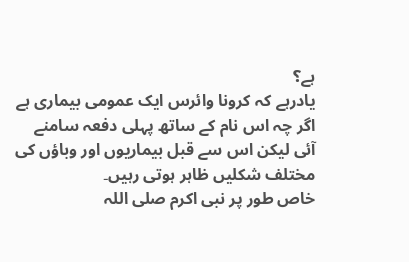ہے؟
یادرہے کہ کرونا وائرس ایک عمومی بیماری ہے اگر چہ اس نام کے ساتھ پہلی دفعہ سامنے آئی لیکن اس سے قبل بیماریوں اور وباؤں کی مختلف شکلیں ظاہر ہوتی رہیں۔
خاص طور پر نبی اکرم صلی اللہ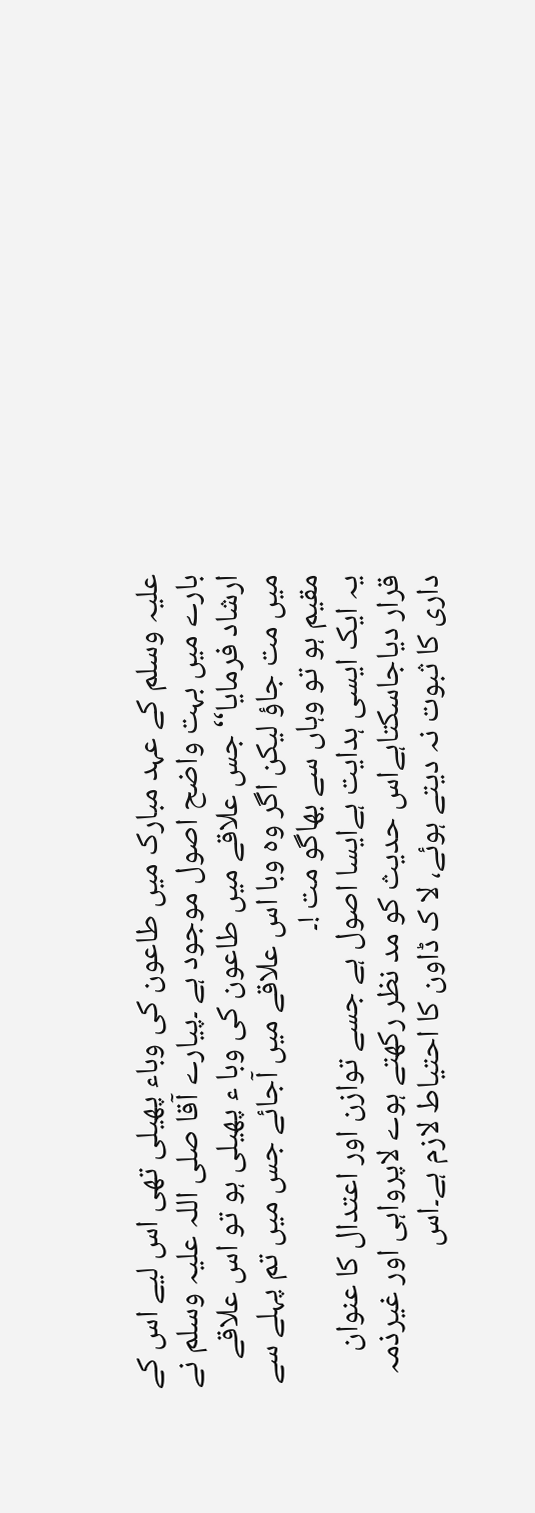علیہ وسلم کے عہد مبارک میں طاعون کی وباء پھیلی تھی اس لیے اس کے بارے میں بہت واضح اصول موجود ہے ۔پیارے آقا صلی اللہ علیہ وسلم نے ارشاد فرمایا‘‘ جس علاقے میں طاعون کی وبا ء پھیلی ہو تو اس علاقے میں مت جاؤ لیکن اگر وہ وبا اس علاقے میں آجائے جس میں تم پہلے سے مقیم ہو تو وہاں سے بھاگو مت !۔
یہ ایک ایسی ہدایت ہےایسا اصول ہے جسے توازن اور اعتدال کا عنوان قرار دیاجاسکتاہےاس حدیث کو مد نظر رکھتے ہوے لاپرواہی اور غیرذمہ داری کا ثبوت نہ دیتے ہوئے، لا ک ڈاون کا احتیاط لازم ہے۔اس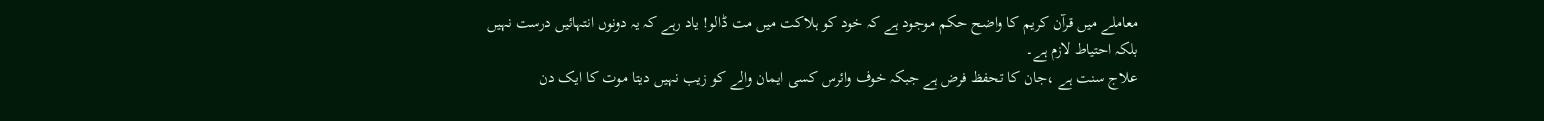معاملے میں قرآن کریم کا واضح حکم موجود ہے کہ خود کو ہلاکت میں مت ڈالو! یاد رہے کہ یہ دونوں انتہائیں درست نہیں بلکہ احتیاط لازم ہے۔
علاج سنت ہے ،جان کا تحفظ فرض ہے جبکہ خوف وائرس کسی ایمان والے کو زیب نہیں دیتا موت کا ایک دن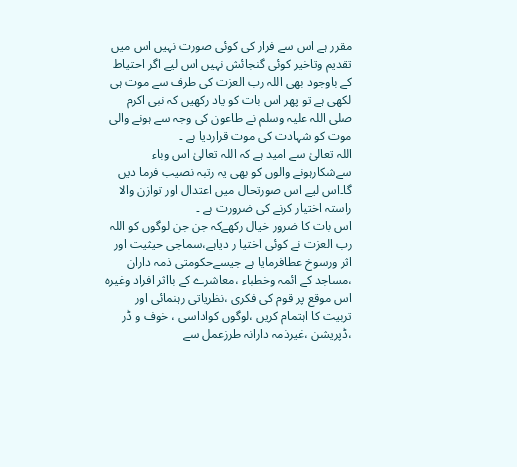مقرر ہے اس سے فرار کی کوئی صورت نہیں اس میں تقدیم وتاخیر کوئی گنجائش نہیں اس لیے اگر احتیاط کے باوجود بھی اللہ رب العزت کی طرف سے موت ہی لکھی ہے تو پھر اس بات کو یاد رکھیں کہ نبی اکرم صلی اللہ علیہ وسلم نے طاعون کی وجہ سے ہونے والی موت کو شہادت کی موت قراردیا ہے ۔
اللہ تعالیٰ سے امید ہے کہ اللہ تعالیٰ اس وباء سےشکارہونے والوں کو بھی یہ رتبہ نصیب فرما دیں گا۔اس لیے اس صورتحال میں اعتدال اور توازن والا راستہ اختیار کرنے کی ضرورت ہے ۔
اس بات کا ضرور خیال رکھےکہ جن جن لوگوں کو اللہ رب العزت نے کوئی اختیا ر دیاہے،سماجی حیثیت اور اثر ورسوخ عطافرمایا ہے جیسےحکومتی ذمہ داران ،مساجد کے ائمہ وخطباء ،معاشرے کے بااثر افراد وغیرہ اس موقع پر قوم کی فکری ،نظریاتی رہنمائی اور تربیت کا اہتمام کریں ،لوگوں کواداسی ، خوف و ڈر ،ڈپریشن ،غیرذمہ دارانہ طرزعمل سے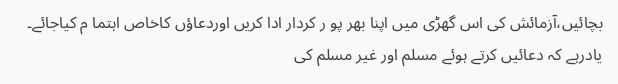بچائیں،آزمائش کی اس گھڑی میں اپنا بھر پو ر کردار ادا کریں اوردعاؤں کاخاص اہتما م کیاجائے۔
یادرہے کہ دعائیں کرتے ہوئے مسلم اور غیر مسلم کی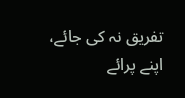تفریق نہ کی جائے، اپنے پرائے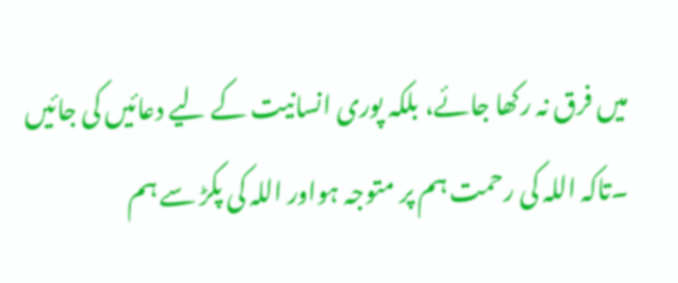میں فرق نہ رکھا جائے، بلکہ پوری انسانیت کے لیے دعائیں کی جائیں ۔تاکہ اللہ کی رحمت ہم پر متوجہ ہواور اللہ کی پکڑ سے ہم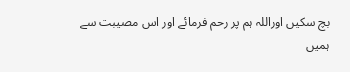بچ سکیں اوراللہ ہم پر رحم فرمائے اور اس مصیبت سے ہمیں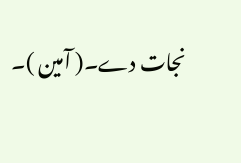نجات دے۔( آمین )۔